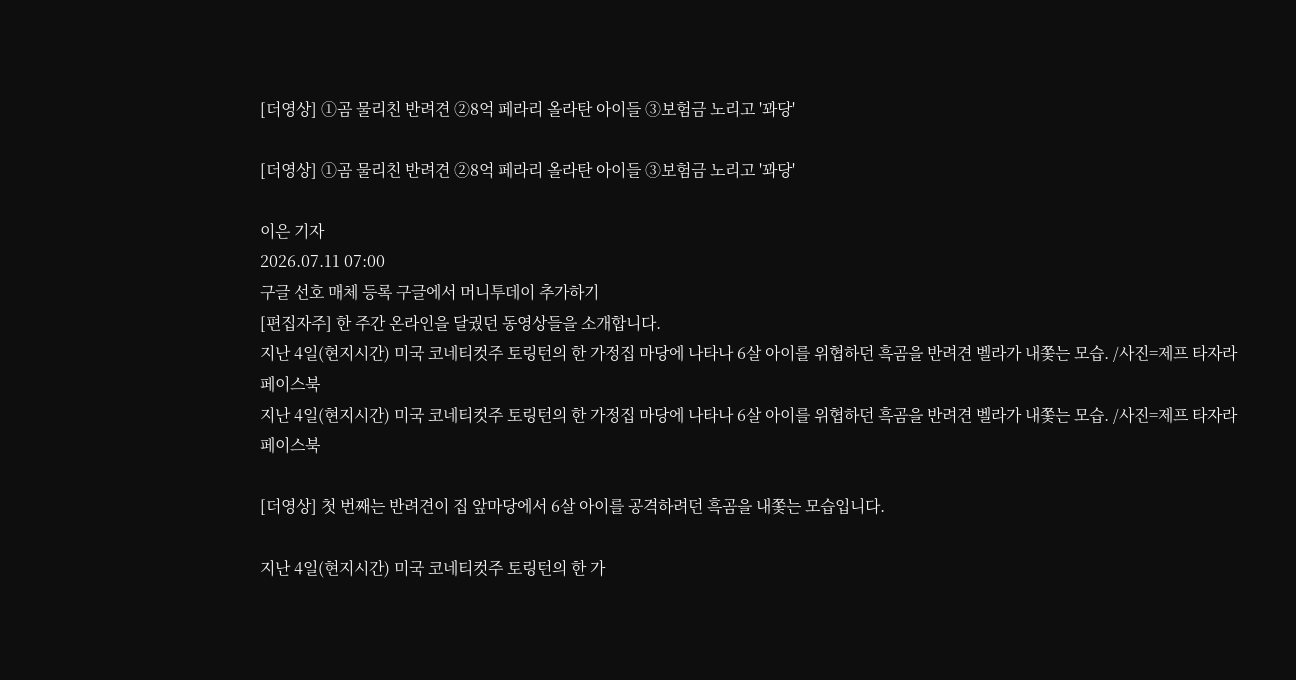[더영상] ①곰 물리친 반려견 ②8억 페라리 올라탄 아이들 ③보험금 노리고 '꽈당'

[더영상] ①곰 물리친 반려견 ②8억 페라리 올라탄 아이들 ③보험금 노리고 '꽈당'

이은 기자
2026.07.11 07:00
구글 선호 매체 등록 구글에서 머니투데이 추가하기
[편집자주] 한 주간 온라인을 달궜던 동영상들을 소개합니다.
지난 4일(현지시간) 미국 코네티컷주 토링턴의 한 가정집 마당에 나타나 6살 아이를 위협하던 흑곰을 반려견 벨라가 내쫓는 모습. /사진=제프 타자라 페이스북
지난 4일(현지시간) 미국 코네티컷주 토링턴의 한 가정집 마당에 나타나 6살 아이를 위협하던 흑곰을 반려견 벨라가 내쫓는 모습. /사진=제프 타자라 페이스북

[더영상] 첫 번째는 반려견이 집 앞마당에서 6살 아이를 공격하려던 흑곰을 내쫓는 모습입니다.

지난 4일(현지시간) 미국 코네티컷주 토링턴의 한 가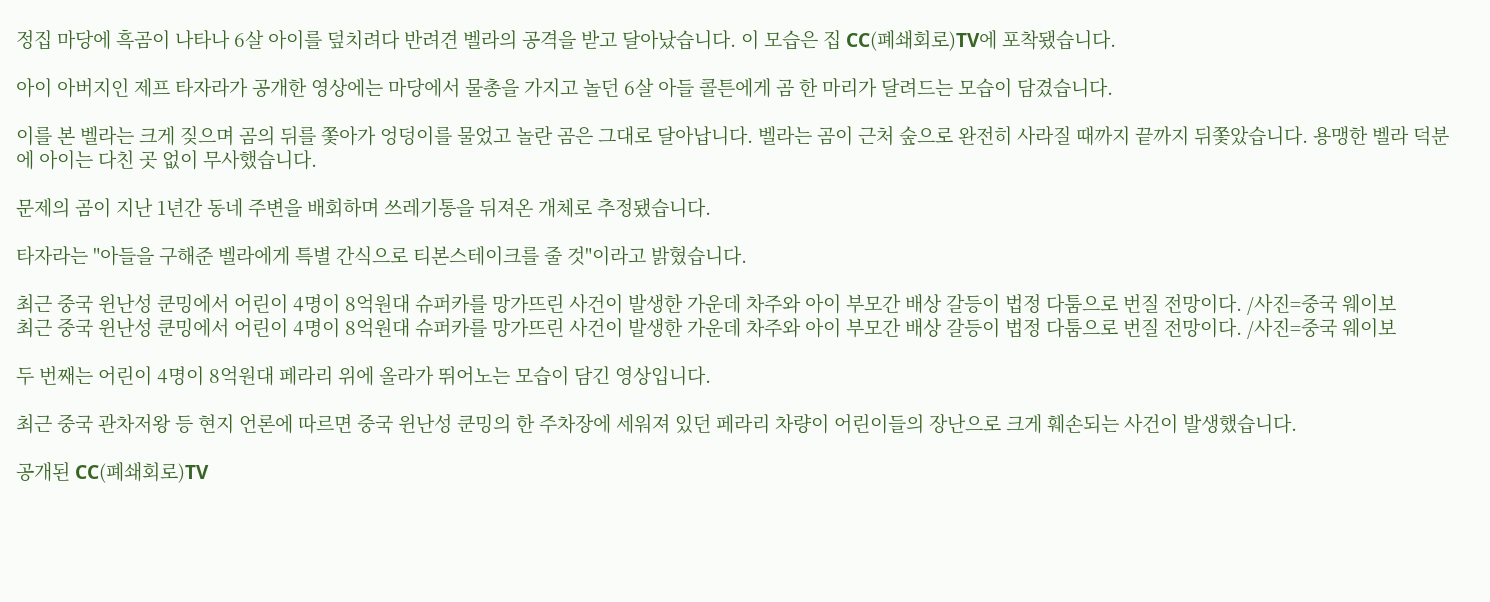정집 마당에 흑곰이 나타나 6살 아이를 덮치려다 반려견 벨라의 공격을 받고 달아났습니다. 이 모습은 집 CC(폐쇄회로)TV에 포착됐습니다.

아이 아버지인 제프 타자라가 공개한 영상에는 마당에서 물총을 가지고 놀던 6살 아들 콜튼에게 곰 한 마리가 달려드는 모습이 담겼습니다.

이를 본 벨라는 크게 짖으며 곰의 뒤를 쫓아가 엉덩이를 물었고 놀란 곰은 그대로 달아납니다. 벨라는 곰이 근처 숲으로 완전히 사라질 때까지 끝까지 뒤쫓았습니다. 용맹한 벨라 덕분에 아이는 다친 곳 없이 무사했습니다.

문제의 곰이 지난 1년간 동네 주변을 배회하며 쓰레기통을 뒤져온 개체로 추정됐습니다.

타자라는 "아들을 구해준 벨라에게 특별 간식으로 티본스테이크를 줄 것"이라고 밝혔습니다.

최근 중국 윈난성 쿤밍에서 어린이 4명이 8억원대 슈퍼카를 망가뜨린 사건이 발생한 가운데 차주와 아이 부모간 배상 갈등이 법정 다툼으로 번질 전망이다. /사진=중국 웨이보
최근 중국 윈난성 쿤밍에서 어린이 4명이 8억원대 슈퍼카를 망가뜨린 사건이 발생한 가운데 차주와 아이 부모간 배상 갈등이 법정 다툼으로 번질 전망이다. /사진=중국 웨이보

두 번째는 어린이 4명이 8억원대 페라리 위에 올라가 뛰어노는 모습이 담긴 영상입니다.

최근 중국 관차저왕 등 현지 언론에 따르면 중국 윈난성 쿤밍의 한 주차장에 세워져 있던 페라리 차량이 어린이들의 장난으로 크게 훼손되는 사건이 발생했습니다.

공개된 CC(폐쇄회로)TV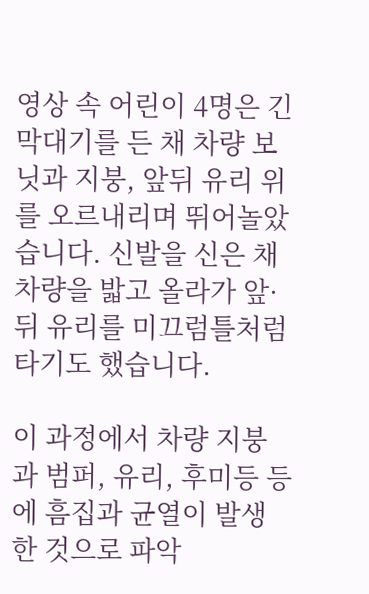영상 속 어린이 4명은 긴 막대기를 든 채 차량 보닛과 지붕, 앞뒤 유리 위를 오르내리며 뛰어놀았습니다. 신발을 신은 채 차량을 밟고 올라가 앞·뒤 유리를 미끄럼틀처럼 타기도 했습니다.

이 과정에서 차량 지붕과 범퍼, 유리, 후미등 등에 흠집과 균열이 발생한 것으로 파악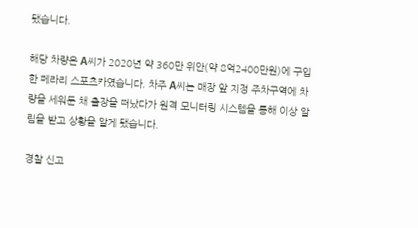됐습니다.

해당 차량은 A씨가 2020년 약 360만 위안(약 8억2400만원)에 구입한 페라리 스포츠카였습니다. 차주 A씨는 매장 앞 지정 주차구역에 차량을 세워둔 채 출장을 떠났다가 원격 모니터링 시스템을 통해 이상 알림을 받고 상황을 알게 됐습니다.

경찰 신고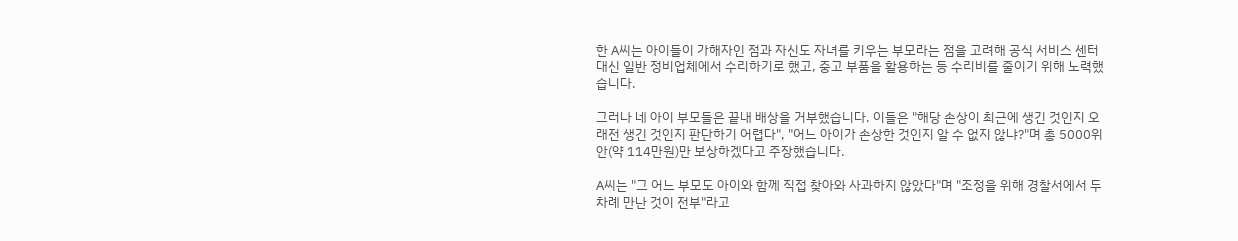한 A씨는 아이들이 가해자인 점과 자신도 자녀를 키우는 부모라는 점을 고려해 공식 서비스 센터 대신 일반 정비업체에서 수리하기로 했고, 중고 부품을 활용하는 등 수리비를 줄이기 위해 노력했습니다.

그러나 네 아이 부모들은 끝내 배상을 거부했습니다. 이들은 "해당 손상이 최근에 생긴 것인지 오래전 생긴 것인지 판단하기 어렵다", "어느 아이가 손상한 것인지 알 수 없지 않냐?"며 총 5000위안(약 114만원)만 보상하겠다고 주장했습니다.

A씨는 "그 어느 부모도 아이와 함께 직접 찾아와 사과하지 않았다"며 "조정을 위해 경찰서에서 두 차례 만난 것이 전부"라고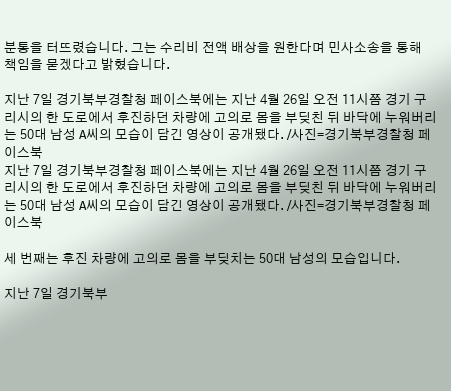분통을 터뜨렸습니다. 그는 수리비 전액 배상을 원한다며 민사소송을 통해 책임을 묻겠다고 밝혔습니다.

지난 7일 경기북부경찰청 페이스북에는 지난 4월 26일 오전 11시쯤 경기 구리시의 한 도로에서 후진하던 차량에 고의로 몸을 부딪친 뒤 바닥에 누워버리는 50대 남성 A씨의 모습이 담긴 영상이 공개됐다. /사진=경기북부경찰청 페이스북
지난 7일 경기북부경찰청 페이스북에는 지난 4월 26일 오전 11시쯤 경기 구리시의 한 도로에서 후진하던 차량에 고의로 몸을 부딪친 뒤 바닥에 누워버리는 50대 남성 A씨의 모습이 담긴 영상이 공개됐다. /사진=경기북부경찰청 페이스북

세 번째는 후진 차량에 고의로 몸을 부딪치는 50대 남성의 모습입니다.

지난 7일 경기북부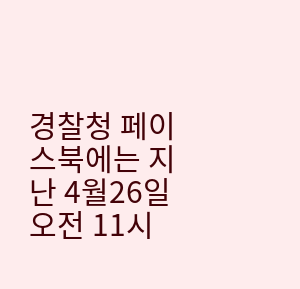경찰청 페이스북에는 지난 4월26일 오전 11시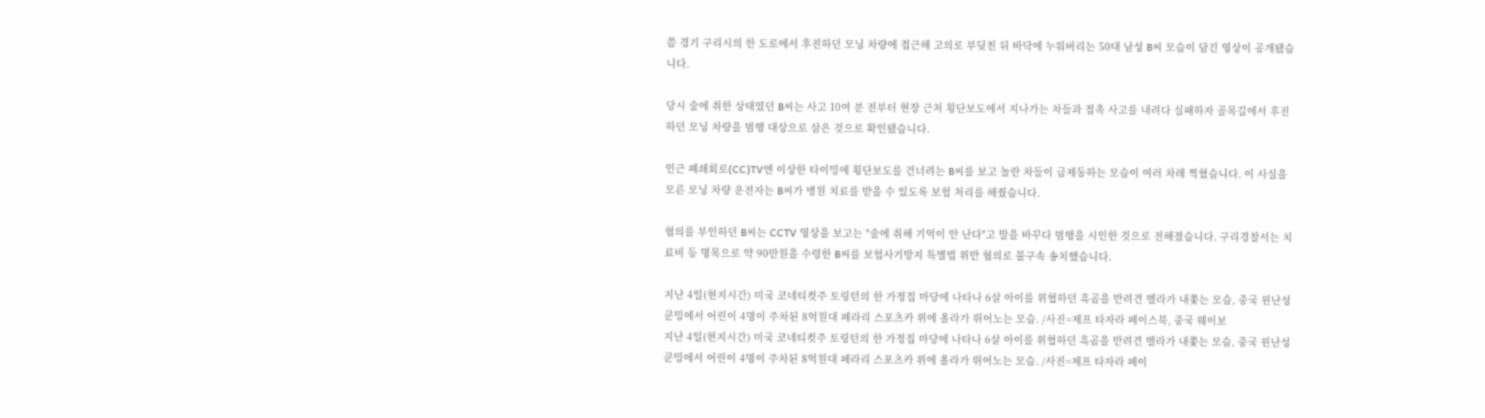쯤 경기 구리시의 한 도로에서 후진하던 모닝 차량에 접근해 고의로 부딪친 뒤 바닥에 누워버리는 50대 남성 B씨 모습이 담긴 영상이 공개됐습니다.

당시 술에 취한 상태였던 B씨는 사고 10여 분 전부터 현장 근처 횡단보도에서 지나가는 차들과 접촉 사고를 내려다 실패하자 골목길에서 후진하던 모닝 차량을 범행 대상으로 삼은 것으로 확인됐습니다.

인근 폐쇄회로(CC)TV엔 이상한 타이밍에 횡단보도를 건너려는 B씨를 보고 놀란 차들이 급제동하는 모습이 여러 차례 찍혔습니다. 이 사실을 모른 모닝 차량 운전자는 B씨가 병원 치료를 받을 수 있도록 보험 처리를 해줬습니다.

혐의를 부인하던 B씨는 CCTV 영상을 보고는 "술에 취해 기억이 안 난다"고 말을 바꾸다 범행을 시인한 것으로 전해졌습니다. 구리경찰서는 치료비 등 명목으로 약 90만원을 수령한 B씨를 보험사기방지 특별법 위반 혐의로 불구속 송치했습니다.

지난 4일(현지시간) 미국 코네티컷주 토링턴의 한 가정집 마당에 나타나 6살 아이를 위협하던 흑곰을 반려견 벨라가 내쫓는 모습, 중국 윈난성 쿤밍에서 어린이 4명이 주차된 8억원대 페라리 스포츠카 위에 올라가 뛰어노는 모습. /사진=제프 타자라 페이스북, 중국 웨이보
지난 4일(현지시간) 미국 코네티컷주 토링턴의 한 가정집 마당에 나타나 6살 아이를 위협하던 흑곰을 반려견 벨라가 내쫓는 모습, 중국 윈난성 쿤밍에서 어린이 4명이 주차된 8억원대 페라리 스포츠카 위에 올라가 뛰어노는 모습. /사진=제프 타자라 페이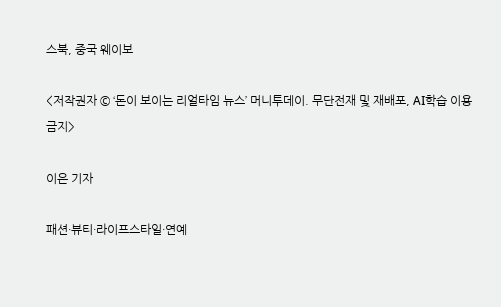스북, 중국 웨이보

<저작권자 © ‘돈이 보이는 리얼타임 뉴스’ 머니투데이. 무단전재 및 재배포, AI학습 이용 금지>

이은 기자

패션·뷰티·라이프스타일·연예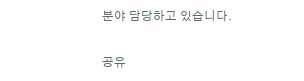분야 담당하고 있습니다.

공유